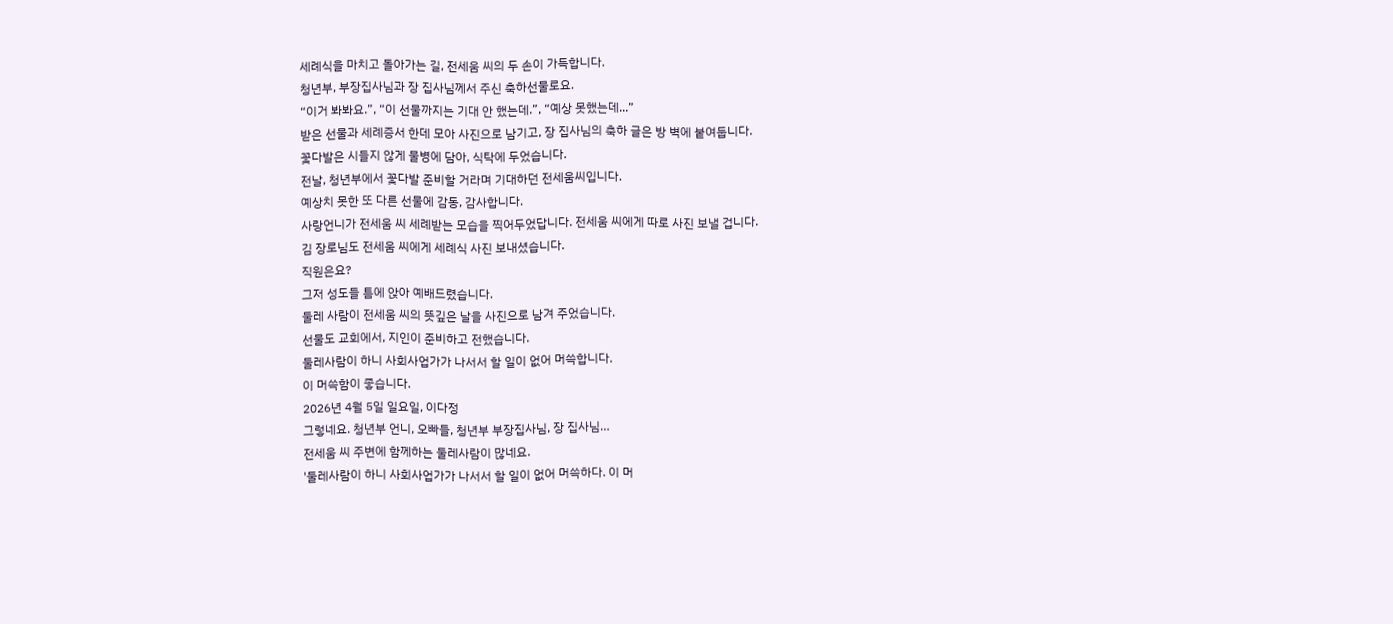세례식을 마치고 돌아가는 길, 전세움 씨의 두 손이 가득합니다.
청년부, 부장집사님과 장 집사님께서 주신 축하선물로요.
“이거 봐봐요.”, “이 선물까지는 기대 안 했는데.”, “예상 못했는데...”
받은 선물과 세례증서 한데 모아 사진으로 남기고, 장 집사님의 축하 글은 방 벽에 붙여둡니다.
꽃다발은 시들지 않게 물병에 담아, 식탁에 두었습니다.
전날, 청년부에서 꽃다발 준비할 거라며 기대하던 전세움씨입니다.
예상치 못한 또 다른 선물에 감동, 감사합니다.
사랑언니가 전세움 씨 세례받는 모습을 찍어두었답니다. 전세움 씨에게 따로 사진 보낼 겁니다.
김 장로님도 전세움 씨에게 세례식 사진 보내셨습니다.
직원은요?
그저 성도들 틈에 앉아 예배드렸습니다.
둘레 사람이 전세움 씨의 뜻깊은 날을 사진으로 남겨 주었습니다.
선물도 교회에서, 지인이 준비하고 전했습니다.
둘레사람이 하니 사회사업가가 나서서 할 일이 없어 머쓱합니다.
이 머쓱함이 좋습니다.
2026년 4월 5일 일요일, 이다정
그렇네요. 청년부 언니, 오빠들, 청년부 부장집사님, 장 집사님…
전세움 씨 주변에 함께하는 둘레사람이 많네요.
'둘레사람이 하니 사회사업가가 나서서 할 일이 없어 머쓱하다. 이 머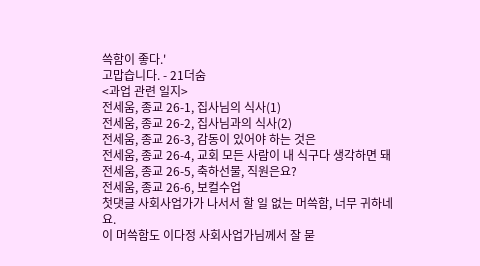쓱함이 좋다.'
고맙습니다. - 21더숨
<과업 관련 일지>
전세움, 종교 26-1, 집사님의 식사(1)
전세움, 종교 26-2, 집사님과의 식사(2)
전세움, 종교 26-3, 감동이 있어야 하는 것은
전세움, 종교 26-4, 교회 모든 사람이 내 식구다 생각하면 돼
전세움, 종교 26-5, 축하선물, 직원은요?
전세움, 종교 26-6, 보컬수업
첫댓글 사회사업가가 나서서 할 일 없는 머쓱함, 너무 귀하네요.
이 머쓱함도 이다정 사회사업가님께서 잘 묻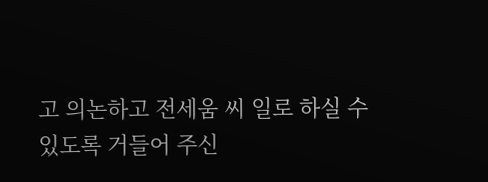고 의논하고 전세움 씨 일로 하실 수 있도록 거들어 주신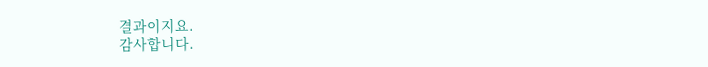결과이지요.
감사합니다.